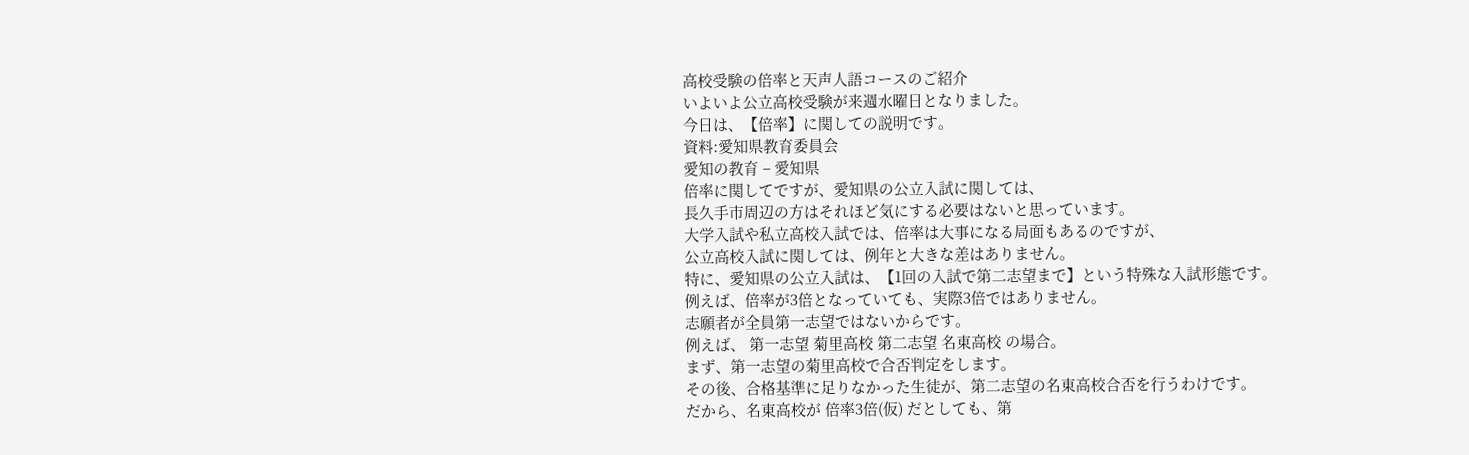高校受験の倍率と天声人語コースのご紹介
いよいよ公立高校受験が来週水曜日となりました。
今日は、【倍率】に関しての説明です。
資料:愛知県教育委員会
愛知の教育 – 愛知県
倍率に関してですが、愛知県の公立入試に関しては、
長久手市周辺の方はそれほど気にする必要はないと思っています。
大学入試や私立高校入試では、倍率は大事になる局面もあるのですが、
公立高校入試に関しては、例年と大きな差はありません。
特に、愛知県の公立入試は、【1回の入試で第二志望まで】という特殊な入試形態です。
例えば、倍率が3倍となっていても、実際3倍ではありません。
志願者が全員第一志望ではないからです。
例えば、 第一志望 菊里高校 第二志望 名東高校 の場合。
まず、第一志望の菊里高校で合否判定をします。
その後、合格基準に足りなかった生徒が、第二志望の名東高校合否を行うわけです。
だから、名東高校が 倍率3倍(仮) だとしても、第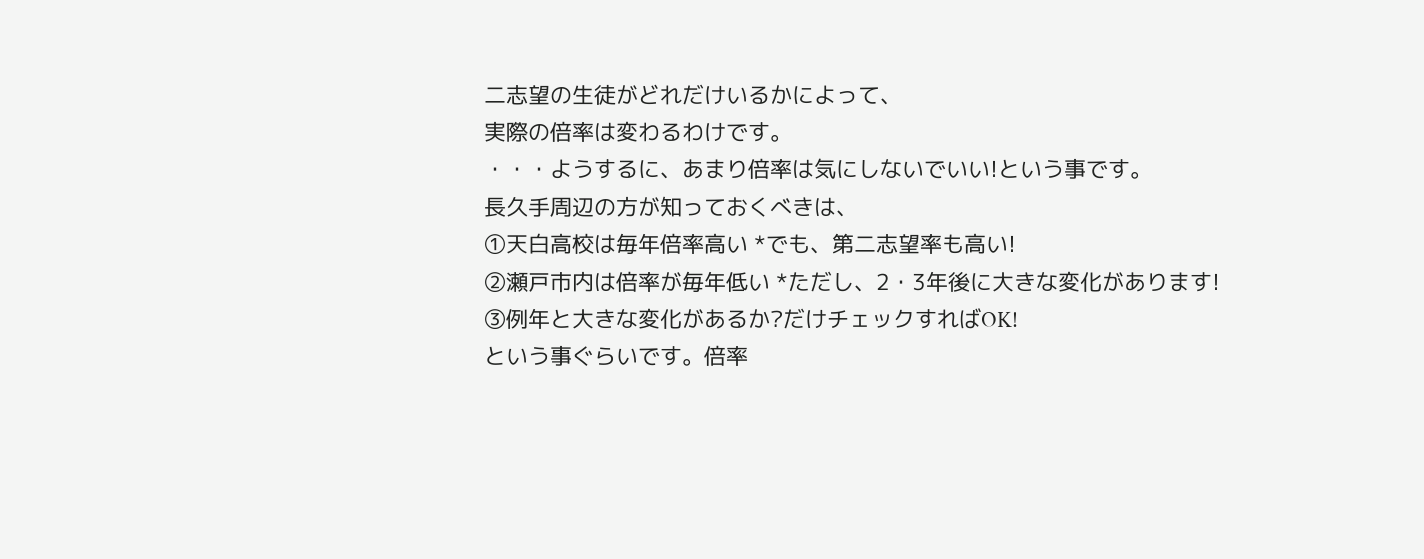二志望の生徒がどれだけいるかによって、
実際の倍率は変わるわけです。
・・・ようするに、あまり倍率は気にしないでいい!という事です。
長久手周辺の方が知っておくべきは、
①天白高校は毎年倍率高い *でも、第二志望率も高い!
②瀬戸市内は倍率が毎年低い *ただし、2・3年後に大きな変化があります!
③例年と大きな変化があるか?だけチェックすればOK!
という事ぐらいです。倍率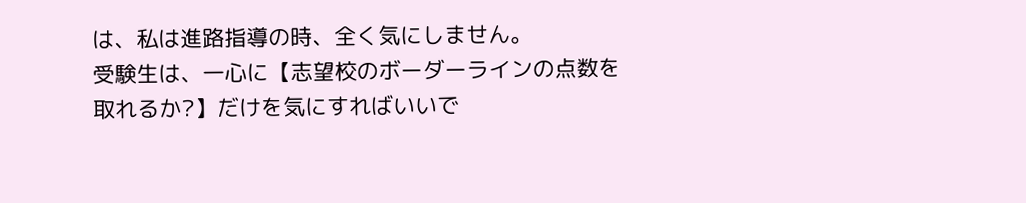は、私は進路指導の時、全く気にしません。
受験生は、一心に【志望校のボーダーラインの点数を取れるか?】だけを気にすればいいで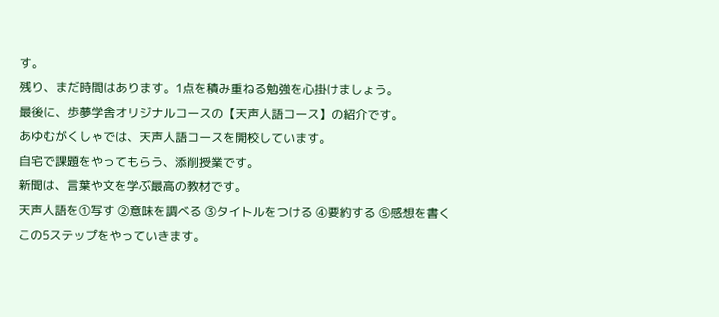す。
残り、まだ時間はあります。1点を積み重ねる勉強を心掛けましょう。
最後に、歩夢学舎オリジナルコースの【天声人語コース】の紹介です。
あゆむがくしゃでは、天声人語コースを開校しています。
自宅で課題をやってもらう、添削授業です。
新聞は、言葉や文を学ぶ最高の教材です。
天声人語を①写す ②意味を調べる ③タイトルをつける ④要約する ⑤感想を書く
この5ステップをやっていきます。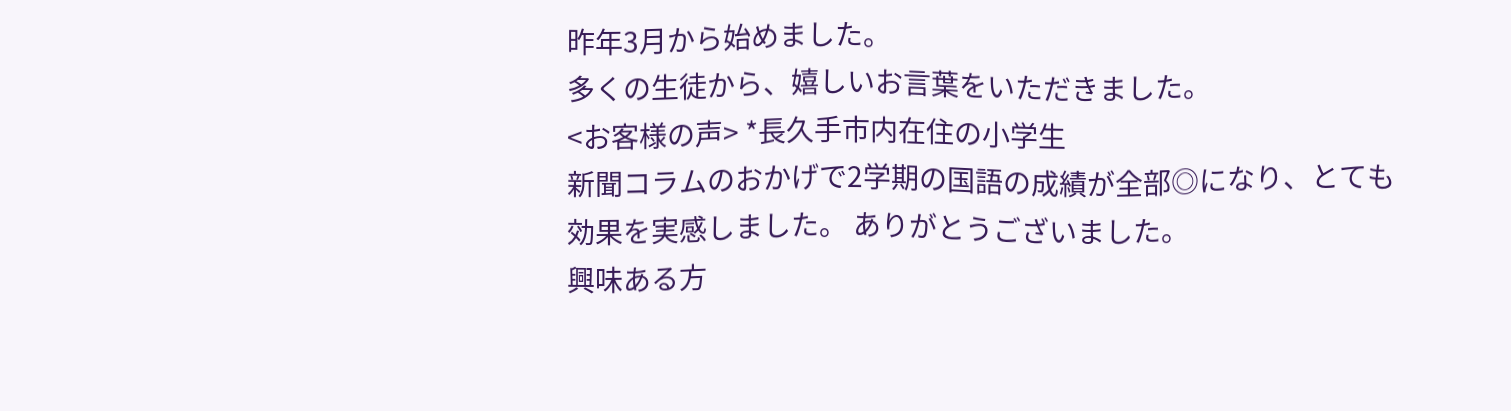昨年3月から始めました。
多くの生徒から、嬉しいお言葉をいただきました。
<お客様の声> *長久手市内在住の小学生
新聞コラムのおかげで2学期の国語の成績が全部◎になり、とても効果を実感しました。 ありがとうございました。
興味ある方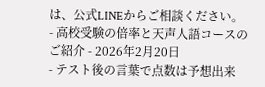は、公式LINEからご相談ください。
- 高校受験の倍率と天声人語コースのご紹介 - 2026年2月20日
- テスト後の言葉で点数は予想出来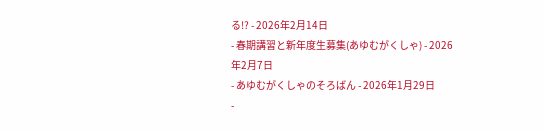る!? - 2026年2月14日
- 春期講習と新年度生募集(あゆむがくしゃ) - 2026年2月7日
- あゆむがくしゃのそろばん - 2026年1月29日
-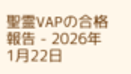聖霊VAPの合格報告 - 2026年1月22日